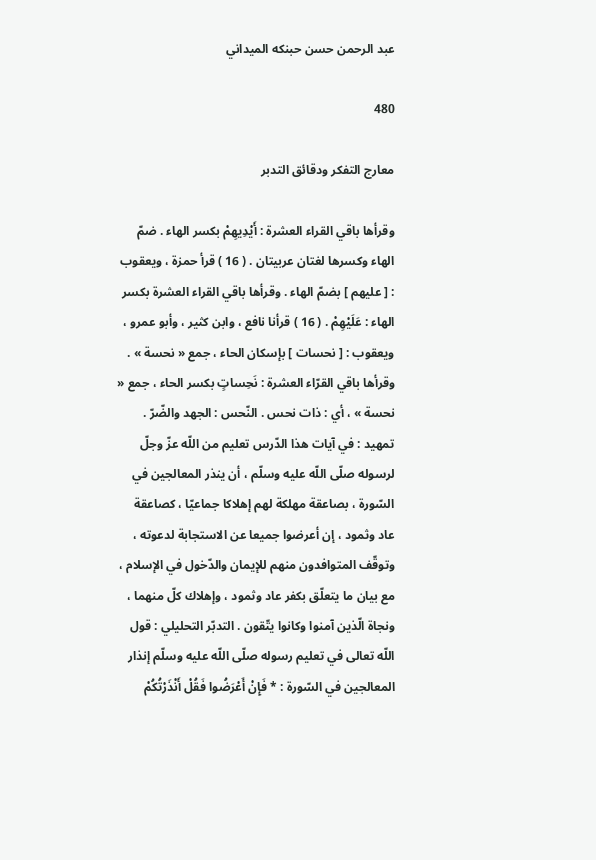عبد الرحمن حسن حبنكه الميداني

480

معارج التفكر ودقائق التدبر

وقرأها باقي القراء العشرة : أَيْدِيهِمْ بكسر الهاء . ضمّ الهاء وكسرها لغتان عربيتان . ( 16 ) قرأ حمزة ، ويعقوب : [ عليهم ] بضمّ الهاء . وقرأها باقي القراء العشرة بكسر الهاء : عَلَيْهِمْ . ( 16 ) قرأنا نافع ، وابن كثير ، وأبو عمرو ، ويعقوب : [ نحسات ] بإسكان الحاء ، جمع « نحسة » . وقرأها باقي القرّاء العشرة : نَحِساتٍ بكسر الحاء ، جمع « نحسة » ، أي : ذات نحس . النّحس : الجهد والضّرّ . تمهيد : في آيات هذا الدّرس تعليم من اللّه عزّ وجلّ لرسوله صلّى اللّه عليه وسلّم ، أن ينذر المعالجين في السّورة ، بصاعقة مهلكة لهم إهلاكا جماعيّا ، كصاعقة عاد وثمود ، إن أعرضوا جميعا عن الاستجابة لدعوته ، وتوقّف المتوافدون منهم للإيمان والدّخول في الإسلام ، مع بيان ما يتعلّق بكفر عاد وثمود ، وإهلاك كلّ منهما ، ونجاة الّذين آمنوا وكانوا يتّقون . التدبّر التحليلي : قول اللّه تعالى في تعليم رسوله صلّى اللّه عليه وسلّم إنذار المعالجين في السّورة : * فَإِنْ أَعْرَضُوا فَقُلْ أَنْذَرْتُكُمْ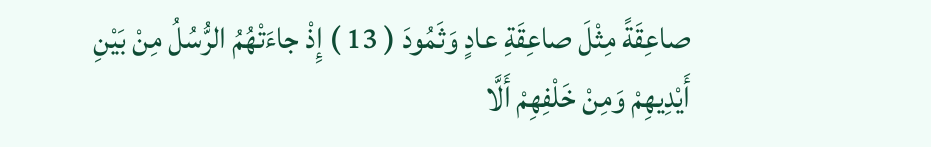صاعِقَةً مِثْلَ صاعِقَةِ عادٍ وَثَمُودَ ( 13 ) إِذْ جاءَتْهُمُ الرُّسُلُ مِنْ بَيْنِ أَيْدِيهِمْ وَمِنْ خَلْفِهِمْ أَلَّا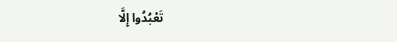تَعْبُدُوا إِلَّا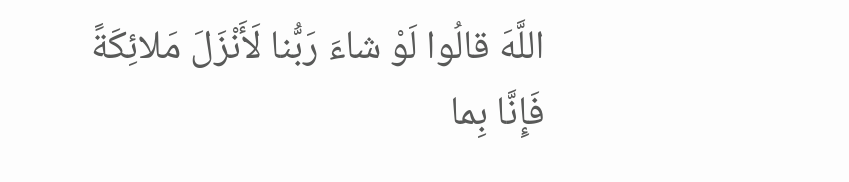اللَّهَ قالُوا لَوْ شاءَ رَبُّنا لَأَنْزَلَ مَلائِكَةً فَإِنَّا بِما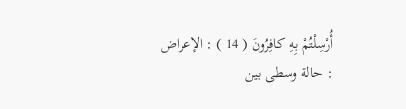أُرْسِلْتُمْ بِهِ كافِرُونَ ( 14 ) : الإعراض : حالة وسطى بين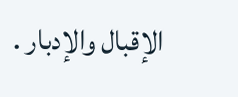الإقبال والإدبار .